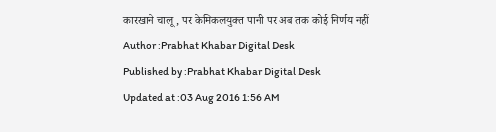कारखाने चालू, पर केमिकलयुक्त पानी पर अब तक कोई निर्णय नहीं
Author :Prabhat Khabar Digital Desk
Published by :Prabhat Khabar Digital Desk
Updated at :03 Aug 2016 1:56 AM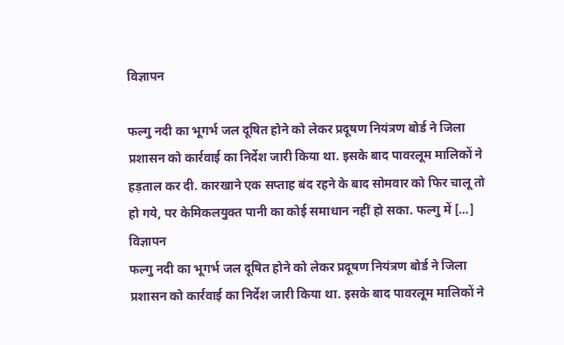विज्ञापन

फल्गु नदी का भूगर्भ जल दूषित होने को लेकर प्रदूषण नियंत्रण बोर्ड ने जिला प्रशासन को कार्रवाई का निर्देश जारी किया था. इसके बाद पावरलूम मालिकों ने हड़ताल कर दी. कारखाने एक सप्ताह बंद रहने के बाद सोमवार को फिर चालू तो हो गये, पर केमिकलयुक्त पानी का कोई समाधान नहीं हो सका. फल्गु में […]
विज्ञापन
फल्गु नदी का भूगर्भ जल दूषित होने को लेकर प्रदूषण नियंत्रण बोर्ड ने जिला प्रशासन को कार्रवाई का निर्देश जारी किया था. इसके बाद पावरलूम मालिकों ने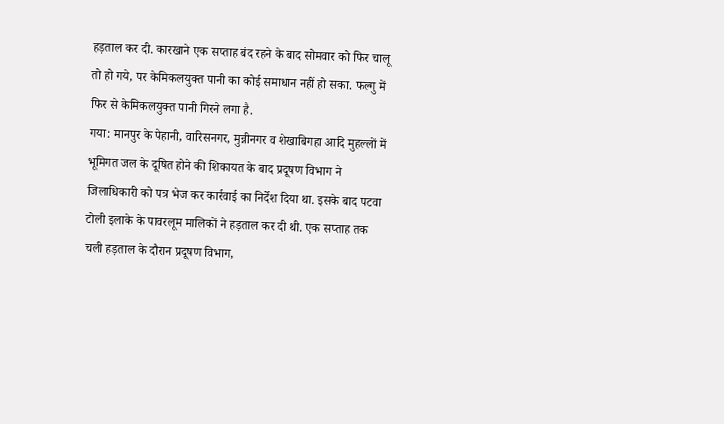हड़ताल कर दी. कारखाने एक सप्ताह बंद रहने के बाद सोमवार को फिर चालू तो हो गये, पर केमिकलयुक्त पानी का कोई समाधान नहीं हो सका. फल्गु में फिर से केमिकलयुक्त पानी गिरने लगा है.
गया: मानपुर के पेहानी, वारिसनगर, मुन्नीनगर व शेखाबिगहा आदि मुहल्लों में भूमिगत जल के दूषित होने की शिकायत के बाद प्रदूषण विभाग ने जिलाधिकारी को पत्र भेज कर कार्रवाई का निर्देश दिया था. इसके बाद पटवा टोली इलाके के पावरलूम मालिकों ने हड़ताल कर दी थी. एक सप्ताह तक चली हड़ताल के दौरान प्रदूषण विभाग,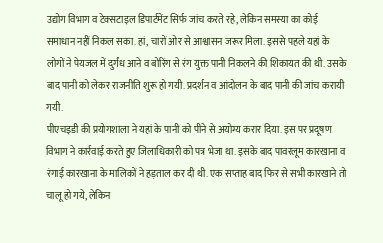उद्योग विभाग व टेक्सटाइल डिपार्टमेंट सिर्फ जांच करते रहे, लेकिन समस्या का कोई समाधान नहीं निकल सका. हां, चारों ओर से आश्वासन जरूर मिला. इससे पहले यहां के लोगों ने पेयजल में दुर्गंध आने व बोरिंग से रंग युक्त पानी निकलने की शिकायत की थी. उसके बाद पानी को लेकर राजनीति शुरू हो गयी. प्रदर्शन व आंदोलन के बाद पानी की जांच करायी गयी.
पीएचइडी की प्रयोगशाला ने यहां के पानी को पीने से अयोग्य करार दिया. इस पर प्रदूषण विभाग ने कार्रवाई करते हुए जिलाधिकारी को पत्र भेजा था. इसके बाद पावरलूम कारखाना व रंगाई कारखाना के मालिकों ने हड़ताल कर दी थी. एक सप्ताह बाद फिर से सभी कारखाने तो चालू हो गये, लेकिन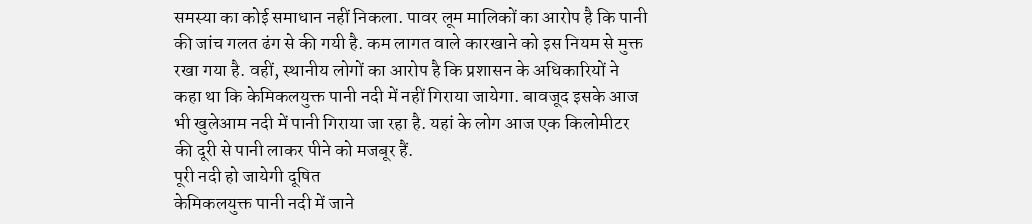समस्या का कोई समाधान नहीं निकला. पावर लूम मालिकों का आरोप है कि पानी की जांच गलत ढंग से की गयी है. कम लागत वाले कारखाने को इस नियम से मुक्त रखा गया है. वहीं, स्थानीय लोगों का आरोप है कि प्रशासन के अधिकारियों ने कहा था कि केमिकलयुक्त पानी नदी में नहीं गिराया जायेगा. बावजूद इसके आज भी खुलेआम नदी में पानी गिराया जा रहा है. यहां के लोग आज एक किलोमीटर की दूरी से पानी लाकर पीने को मजबूर हैं.
पूरी नदी हो जायेगी दूषित
केमिकलयुक्त पानी नदी में जाने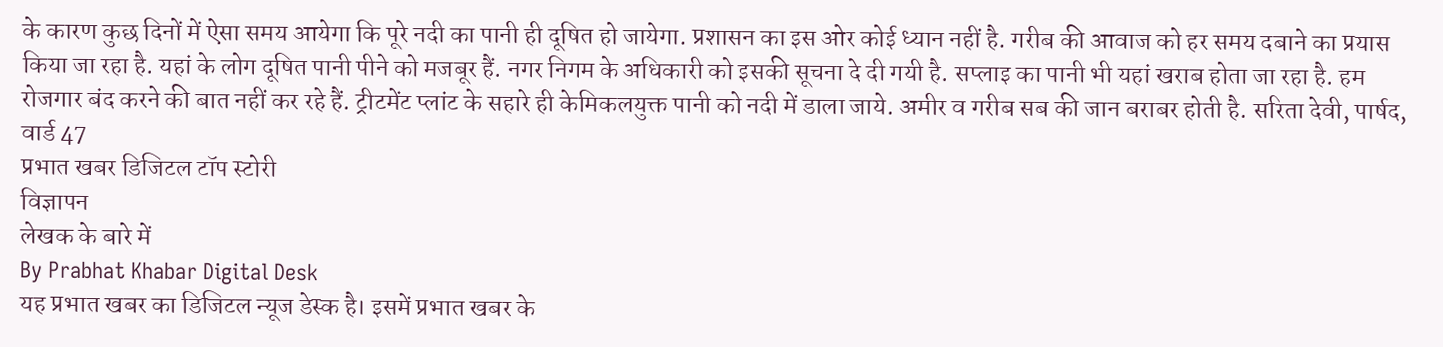के कारण कुछ दिनों में ऐसा समय आयेगा कि पूरे नदी का पानी ही दूषित हो जायेगा. प्रशासन का इस ओर कोई ध्यान नहीं है. गरीब की आवाज को हर समय दबाने का प्रयास किया जा रहा है. यहां के लोग दूषित पानी पीने को मजबूर हैं. नगर निगम के अधिकारी को इसकी सूचना दे दी गयी है. सप्लाइ का पानी भी यहां खराब होता जा रहा है. हम रोजगार बंद करने की बात नहीं कर रहे हैं. ट्रीटमेंट प्लांट के सहारे ही केमिकलयुक्त पानी को नदी में डाला जाये. अमीर व गरीब सब की जान बराबर होती है. सरिता देवी, पार्षद, वार्ड 47
प्रभात खबर डिजिटल टॉप स्टोरी
विज्ञापन
लेखक के बारे में
By Prabhat Khabar Digital Desk
यह प्रभात खबर का डिजिटल न्यूज डेस्क है। इसमें प्रभात खबर के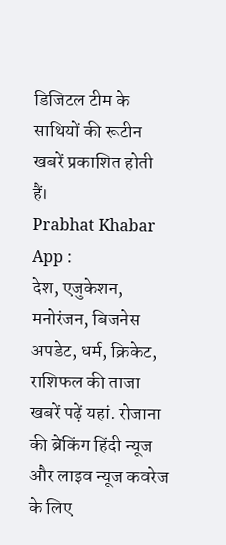डिजिटल टीम के साथियों की रूटीन खबरें प्रकाशित होती हैं।
Prabhat Khabar App :
देश, एजुकेशन, मनोरंजन, बिजनेस अपडेट, धर्म, क्रिकेट, राशिफल की ताजा खबरें पढ़ें यहां. रोजाना की ब्रेकिंग हिंदी न्यूज और लाइव न्यूज कवरेज के लिए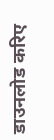डाउनलोड करिए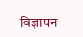विज्ञापन